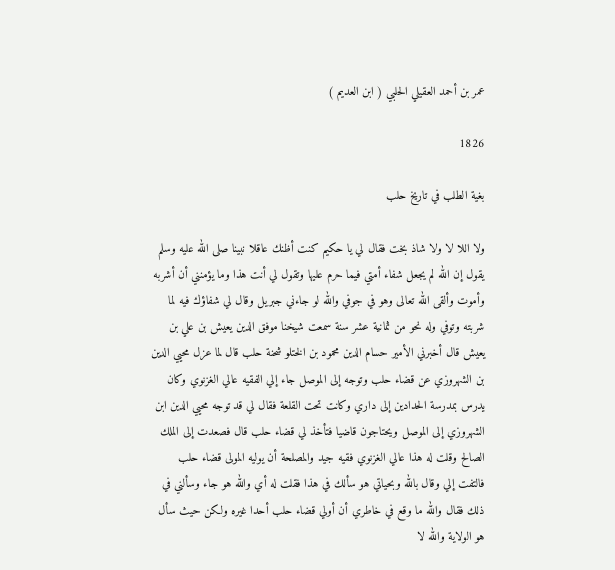عمر بن أحمد العقيلي الحلبي ( ابن العديم )

1826

بغية الطلب في تاريخ حلب

ولا اللا لا ولا شاذ بخت فقال لي يا حكيم كنت أظنك عاقلا نبينا صلى الله عليه وسلم يقول إن الله لم يجعل شفاء أمتي فيما حرم عليها وتقول لي أنت هذا وما يؤمنني أن أشربه وأموت وألقى الله تعالى وهو في جوفي والله لو جاءني جبريل وقال لي شفاؤك فيه لما شربته وتوفي وله نحو من ثمانية عشر سنة سمعت شيخنا موفق الدين يعيش بن علي بن يعيش قال أخبرني الأمير حسام الدين محمود بن الختلو شحنة حلب قال لما عزل محيي الدين بن الشهروزي عن قضاء حلب وتوجه إلى الموصل جاء إلي الفقيه عالي الغزنوي وكان يدرس بمدرسة الحدادين إلى داري وكانت تحت القلعة فقال لي قد توجه محيي الدين ابن الشهروزي إلى الموصل ويحتاجون قاضيا فتأخذ لي قضاء حلب قال فصعدت إلى الملك الصالح وقلت له هذا عالي الغزنوي فقيه جيد والمصلحة أن يوليه المولى قضاء حلب فالتفت إلي وقال بالله وبحياتي هو سألك في هذا فقلت له أي والله هو جاء وسألني في ذلك فقال والله ما وقع في خاطري أن أولي قضاء حلب أحدا غيره ولكن حيث سأل هو الولاية والله لا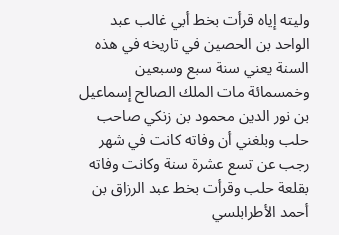وليته إياه قرأت بخط أبي غالب عبد الواحد بن الحصين في تاريخه في هذه السنة يعني سنة سبع وسبعين وخمسمائة مات الملك الصالح إسماعيل بن نور الدين محمود بن زنكي صاحب حلب وبلغني أن وفاته كانت في شهر رجب عن تسع عشرة سنة وكانت وفاته بقلعة حلب وقرأت بخط عبد الرزاق بن أحمد الأطرابلسي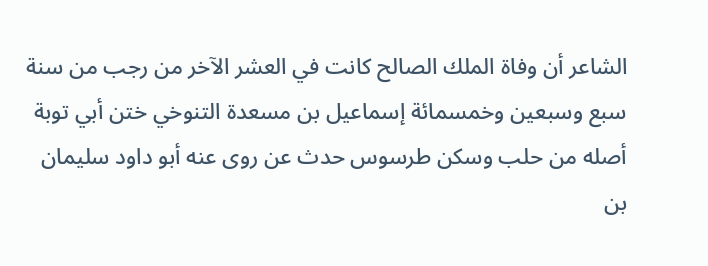الشاعر أن وفاة الملك الصالح كانت في العشر الآخر من رجب من سنة سبع وسبعين وخمسمائة إسماعيل بن مسعدة التنوخي ختن أبي توبة أصله من حلب وسكن طرسوس حدث عن روى عنه أبو داود سليمان بن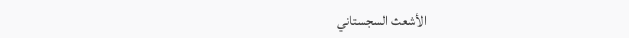الأشعث السجستاني